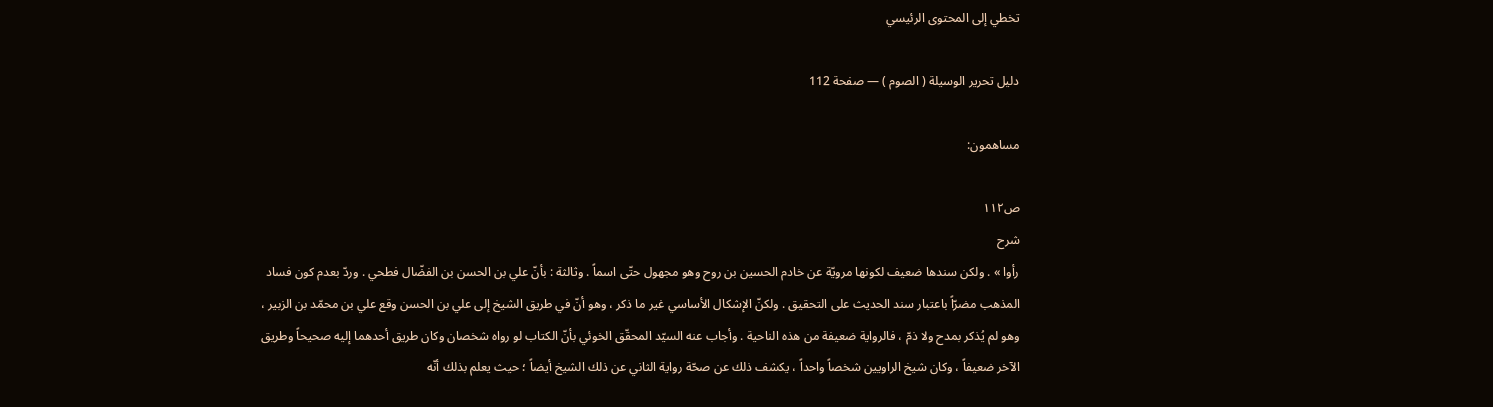تخطي إلى المحتوى الرئيسي

دليل تحرير الوسيلة ( الصوم ) — صفحة 112

مساهمون:

ص١١٢
شرح
رأوا » . ولكن سندها ضعيف لكونها مرويّة عن خادم الحسين بن روح وهو مجهول حتّى اسماً . وثالثة : بأنّ علي بن الحسن بن الفضّال فطحي . وردّ بعدم كون فساد المذهب مضرّاً باعتبار سند الحديث على التحقيق . ولكنّ الإشكال الأساسي غير ما ذكر ، وهو أنّ في طريق الشيخ إلى علي بن الحسن وقع علي بن محمّد بن الزبير ، وهو لم يُذكر بمدح ولا ذمّ ، فالرواية ضعيفة من هذه الناحية . وأجاب عنه السيّد المحقّق الخوئي بأنّ الكتاب لو رواه شخصان وكان طريق أحدهما إليه صحيحاً وطريق الآخر ضعيفاً ، وكان شيخ الراويين شخصاً واحداً ، يكشف ذلك عن صحّة رواية الثاني عن ذلك الشيخ أيضاً ؛ حيث يعلم بذلك أنّه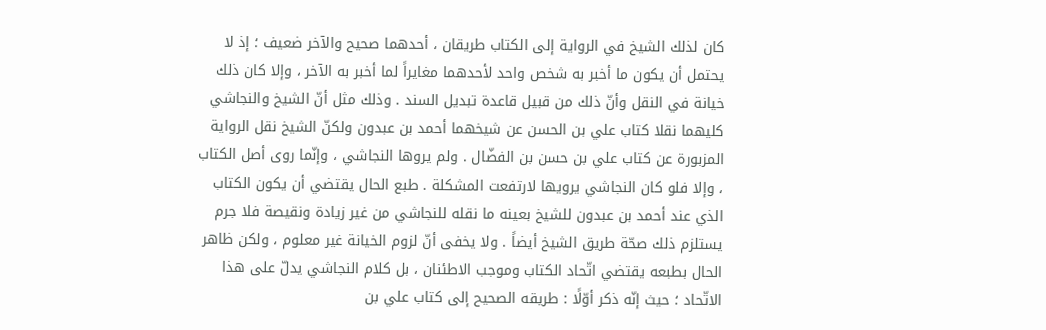كان لذلك الشيخ في الرواية إلى الكتاب طريقان ، أحدهما صحيح والآخر ضعيف ؛ إذ لا يحتمل أن يكون ما أخبر به شخص واحد لأحدهما مغايراً لما أخبر به الآخر ، وإلا كان ذلك خيانة في النقل وأنّ ذلك من قبيل قاعدة تبديل السند . وذلك مثل أنّ الشيخ والنجاشي كليهما نقلا كتاب علي بن الحسن عن شيخهما أحمد بن عبدون ولكنّ الشيخ نقل الرواية المزبورة عن كتاب علي بن حسن بن الفضّال . ولم يروها النجاشي ، وإنّما روى أصل الكتاب ، وإلا فلو كان النجاشي يرويها لارتفعت المشكلة . طبع الحال يقتضي أن يكون الكتاب الذي عند أحمد بن عبدون للشيخ بعينه ما نقله للنجاشي من غير زيادة ونقيصة فلا جرم يستلزم ذلك صحّة طريق الشيخ أيضاً . ولا يخفى أنّ لزوم الخيانة غير معلوم ، ولكن ظاهر الحال بطبعه يقتضي اتّحاد الكتاب وموجب الاطئنان ، بل كلام النجاشي يدلّ على هذا الاتّحاد ؛ حيث إنّه ذكر أوّلًا : طريقه الصحيح إلى كتاب علي بن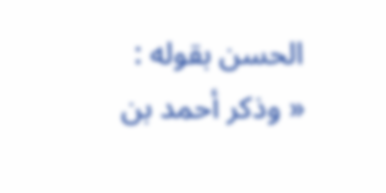الحسن بقوله : « وذكر أحمد بن